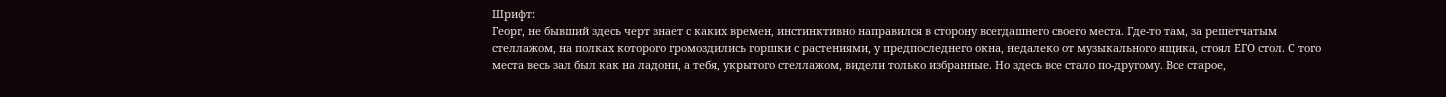Шрифт:
Георг, не бывший здесь черт знает с каких времен, инстинктивно направился в сторону всегдашнего своего места. Где-то там, за решетчатым стеллажом, на полках которого громоздились горшки с растениями, у предпоследнего окна, недалеко от музыкального ящика, стоял ЕГО стол. С того места весь зал был как на ладони, а тебя, укрытого стеллажом, видели только избранные. Но здесь все стало по-другому. Все старое,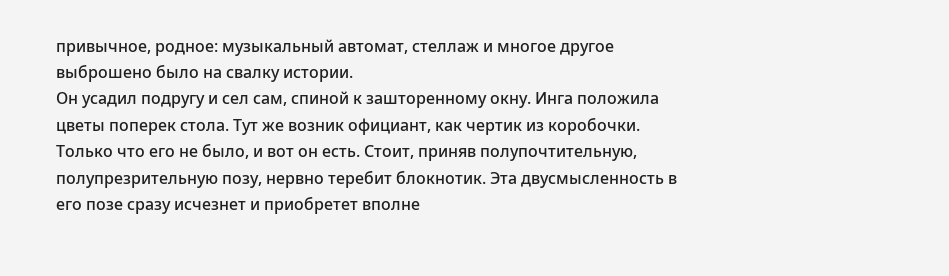привычное, родное: музыкальный автомат, стеллаж и многое другое выброшено было на свалку истории.
Он усадил подругу и сел сам, спиной к зашторенному окну. Инга положила цветы поперек стола. Тут же возник официант, как чертик из коробочки. Только что его не было, и вот он есть. Стоит, приняв полупочтительную, полупрезрительную позу, нервно теребит блокнотик. Эта двусмысленность в его позе сразу исчезнет и приобретет вполне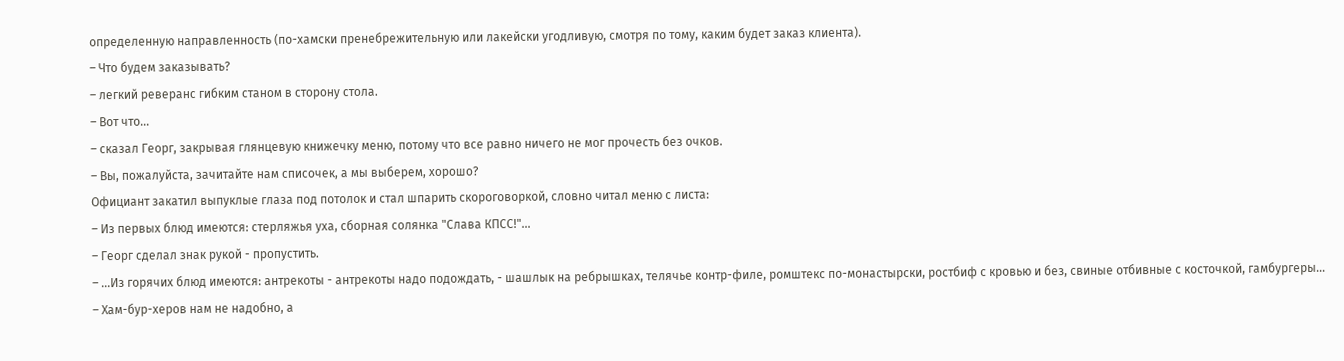определенную направленность (по-хамски пренебрежительную или лакейски угодливую, смотря по тому, каким будет заказ клиента).
– Что будем заказывать?
– легкий реверанс гибким станом в сторону стола.
– Вот что...
– сказал Георг, закрывая глянцевую книжечку меню, потому что все равно ничего не мог прочесть без очков.
– Вы, пожалуйста, зачитайте нам списочек, а мы выберем, хорошо?
Официант закатил выпуклые глаза под потолок и стал шпарить скороговоркой, словно читал меню с листа:
– Из первых блюд имеются: стерляжья уха, сборная солянка "Слава КПСС!"...
– Георг сделал знак рукой - пропустить.
– ...Из горячих блюд имеются: антрекоты - антрекоты надо подождать, - шашлык на ребрышках, телячье контр-филе, ромштекс по-монастырски, ростбиф с кровью и без, свиные отбивные с косточкой, гамбургеры...
– Хам-бур-херов нам не надобно, а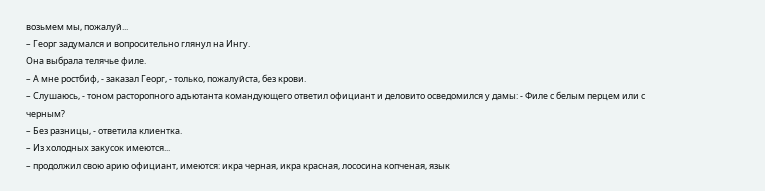возьмем мы, пожалуй...
– Георг задумался и вопросительно глянул на Ингу.
Она выбрала телячье филе.
– А мне ростбиф, - заказал Георг, - только, пожалуйста, без крови.
– Слушаюсь, - тоном расторопного адъютанта командующего ответил официант и деловито осведомился у дамы: - Филе с белым перцем или с черным?
– Без разницы, - ответила клиентка.
– Из холодных закусок имеются...
– продолжил свою арию официант, имеются: икра черная, икра красная, лососина копченая, язык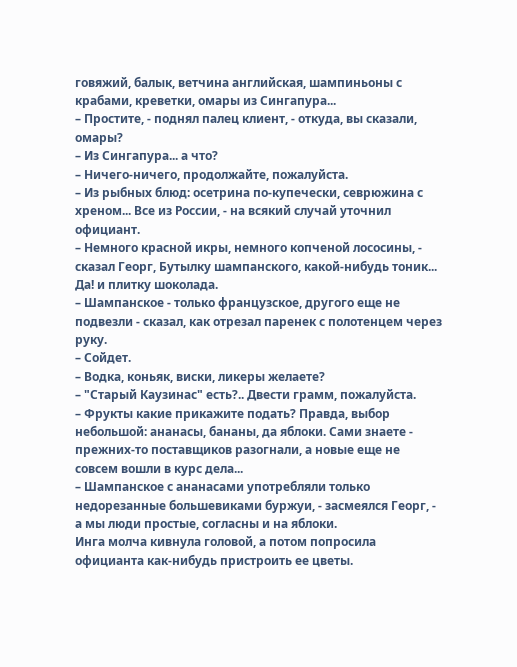говяжий, балык, ветчина английская, шампиньоны с крабами, креветки, омары из Сингапура...
– Простите, - поднял палец клиент, - откуда, вы сказали, омары?
– Из Сингапура... а что?
– Ничего-ничего, продолжайте, пожалуйста.
– Из рыбных блюд: осетрина по-купечески, севрюжина с хреном... Все из России, - на всякий случай уточнил официант.
– Немного красной икры, немного копченой лососины, - сказал Георг, Бутылку шампанского, какой-нибудь тоник... Да! и плитку шоколада.
– Шампанское - только французское, другого еще не подвезли - сказал, как отрезал паренек с полотенцем через руку.
– Сойдет.
– Водка, коньяк, виски, ликеры желаете?
– "Старый Каузинас" есть?.. Двести грамм, пожалуйста.
– Фрукты какие прикажите подать? Правда, выбор небольшой: ананасы, бананы, да яблоки. Сами знаете - прежних-то поставщиков разогнали, а новые еще не совсем вошли в курс дела...
– Шампанское с ананасами употребляли только недорезанные большевиками буржуи, - засмеялся Георг, - а мы люди простые, согласны и на яблоки.
Инга молча кивнула головой, а потом попросила официанта как-нибудь пристроить ее цветы.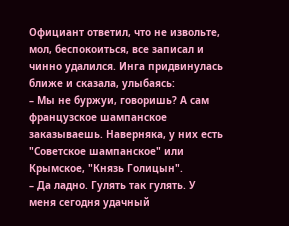Официант ответил, что не извольте, мол, беспокоиться, все записал и чинно удалился. Инга придвинулась ближе и сказала, улыбаясь:
– Мы не буржуи, говоришь? А сам французское шампанское заказываешь. Наверняка, у них есть "Советское шампанское" или Крымское, "Князь Голицын".
– Да ладно. Гулять так гулять. У меня сегодня удачный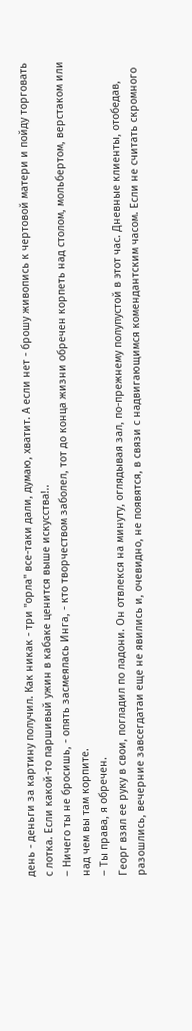день - деньги за картину получил. Как никак - три "орла" все-таки дали, думаю, хватит. А если нет - брошу живопись к чертовой матери и пойду торговать с лотка. Если какой-то паршивый ужин в кабаке ценится выше искусства!..
– Ничего ты не бросишь, - опять засмеялась Инга, - кто творчеством заболел, тот до конца жизни обречен корпеть над столом, мольбертом, верстаком или над чем вы там корпите.
– Ты права, я обречен.
Георг взял ее руку в свои, погладил по ладони. Он отвлекся на минуту, оглядывая зал, по-прежнему полупустой в этот час. Дневные клиенты, отобедав, разошлись, вечерние завсегдатаи еще не явились и, очевидно, не появятся, в связи с надвигающимся комендантским часом. Если не считать скромного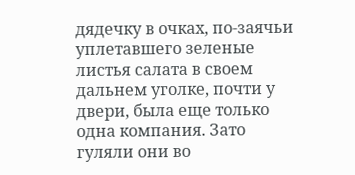дядечку в очках, по-заячьи уплетавшего зеленые листья салата в своем дальнем уголке, почти у двери, была еще только одна компания. Зато гуляли они во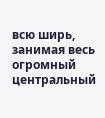всю ширь, занимая весь огромный центральный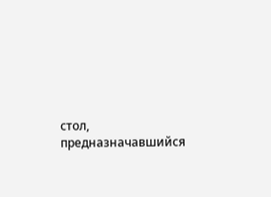стол, предназначавшийся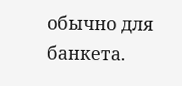обычно для банкета.